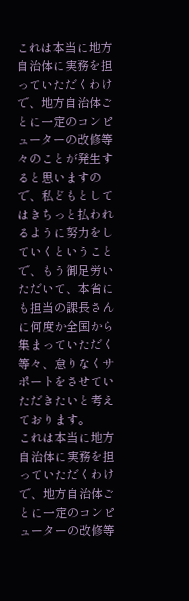これは本当に地方自治体に実務を担っていただくわけで、地方自治体ごとに一定のコンピューターの改修等々のことが発生すると思いますので、私どもとしてはきちっと払われるように努力をしていくということで、もう御足労いただいて、本省にも担当の課長さんに何度か全国から集まっていただく等々、怠りなくサポートをさせていただきたいと考えております。
これは本当に地方自治体に実務を担っていただくわけで、地方自治体ごとに一定のコンピューターの改修等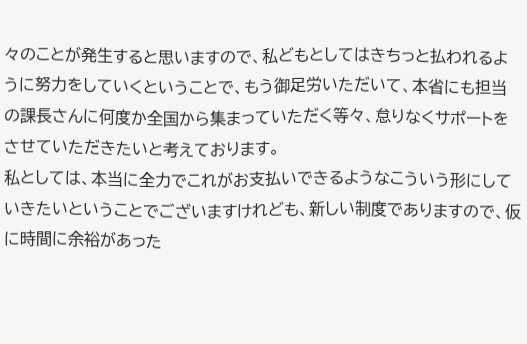々のことが発生すると思いますので、私どもとしてはきちっと払われるように努力をしていくということで、もう御足労いただいて、本省にも担当の課長さんに何度か全国から集まっていただく等々、怠りなくサポートをさせていただきたいと考えております。
私としては、本当に全力でこれがお支払いできるようなこういう形にしていきたいということでございますけれども、新しい制度でありますので、仮に時間に余裕があった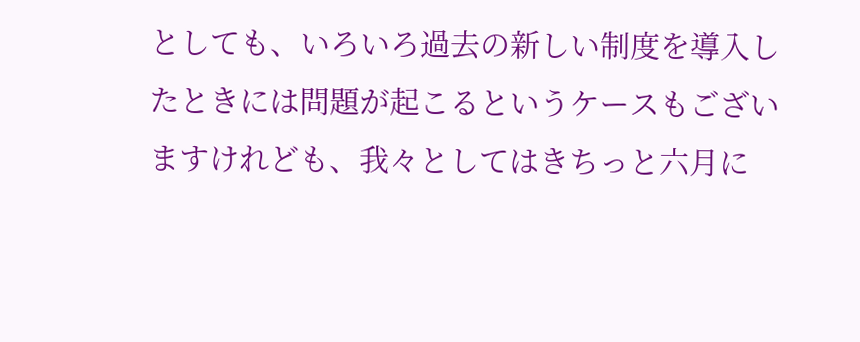としても、いろいろ過去の新しい制度を導入したときには問題が起こるというケースもございますけれども、我々としてはきちっと六月に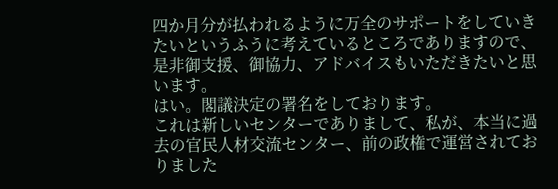四か月分が払われるように万全のサポートをしていきたいというふうに考えているところでありますので、是非御支援、御協力、アドバイスもいただきたいと思います。
はい。閣議決定の署名をしております。
これは新しいセンターでありまして、私が、本当に過去の官民人材交流センター、前の政権で運営されておりました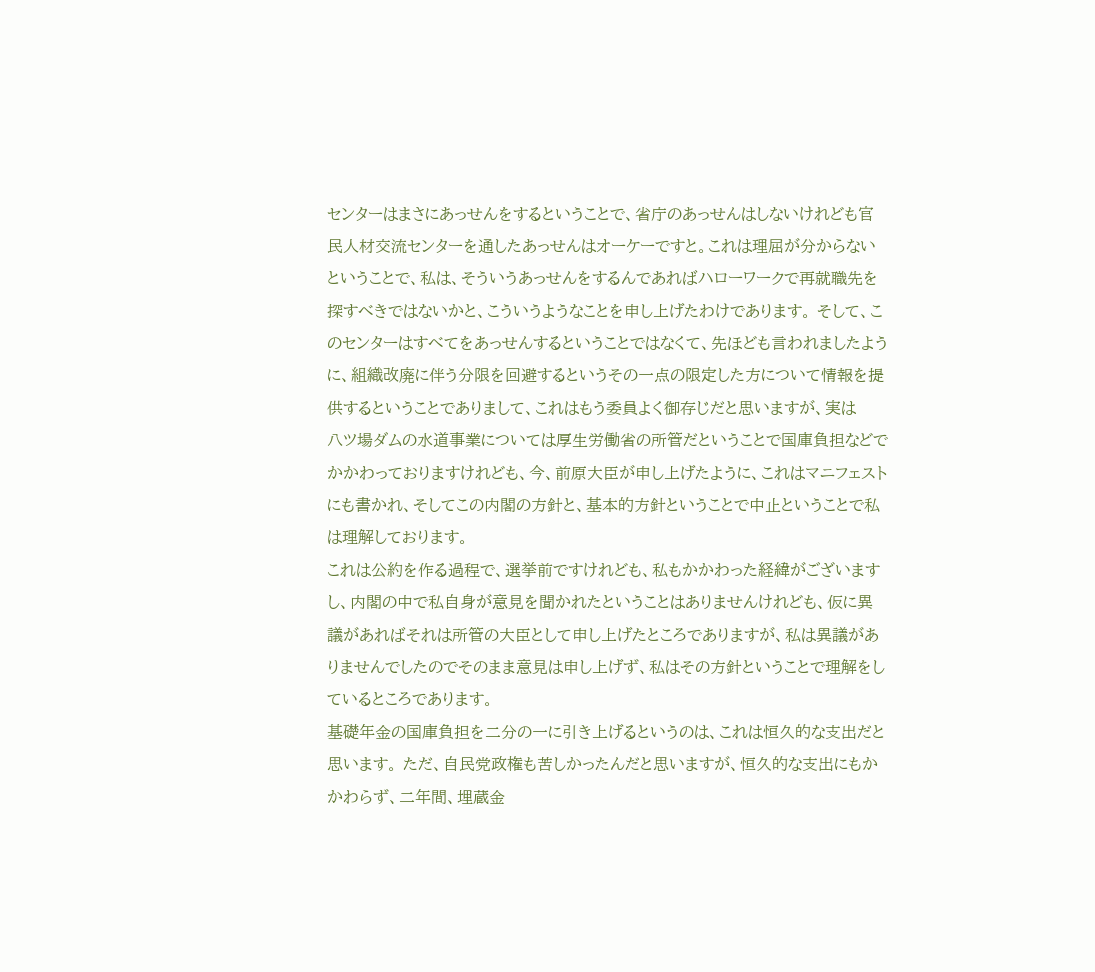センターはまさにあっせんをするということで、省庁のあっせんはしないけれども官民人材交流センターを通したあっせんはオーケーですと。これは理屈が分からないということで、私は、そういうあっせんをするんであればハローワークで再就職先を探すべきではないかと、こういうようなことを申し上げたわけであります。 そして、このセンターはすべてをあっせんするということではなくて、先ほども言われましたように、組織改廃に伴う分限を回避するというその一点の限定した方について情報を提供するということでありまして、これはもう委員よく御存じだと思いますが、実は
八ツ場ダムの水道事業については厚生労働省の所管だということで国庫負担などでかかわっておりますけれども、今、前原大臣が申し上げたように、これはマニフェストにも書かれ、そしてこの内閣の方針と、基本的方針ということで中止ということで私は理解しております。
これは公約を作る過程で、選挙前ですけれども、私もかかわった経緯がございますし、内閣の中で私自身が意見を聞かれたということはありませんけれども、仮に異議があればそれは所管の大臣として申し上げたところでありますが、私は異議がありませんでしたのでそのまま意見は申し上げず、私はその方針ということで理解をしているところであります。
基礎年金の国庫負担を二分の一に引き上げるというのは、これは恒久的な支出だと思います。 ただ、自民党政権も苦しかったんだと思いますが、恒久的な支出にもかかわらず、二年間、埋蔵金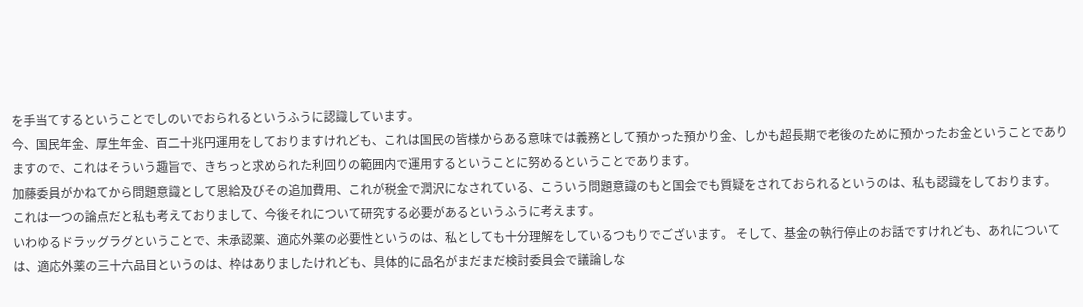を手当てするということでしのいでおられるというふうに認識しています。
今、国民年金、厚生年金、百二十兆円運用をしておりますけれども、これは国民の皆様からある意味では義務として預かった預かり金、しかも超長期で老後のために預かったお金ということでありますので、これはそういう趣旨で、きちっと求められた利回りの範囲内で運用するということに努めるということであります。
加藤委員がかねてから問題意識として恩給及びその追加費用、これが税金で潤沢になされている、こういう問題意識のもと国会でも質疑をされておられるというのは、私も認識をしております。 これは一つの論点だと私も考えておりまして、今後それについて研究する必要があるというふうに考えます。
いわゆるドラッグラグということで、未承認薬、適応外薬の必要性というのは、私としても十分理解をしているつもりでございます。 そして、基金の執行停止のお話ですけれども、あれについては、適応外薬の三十六品目というのは、枠はありましたけれども、具体的に品名がまだまだ検討委員会で議論しな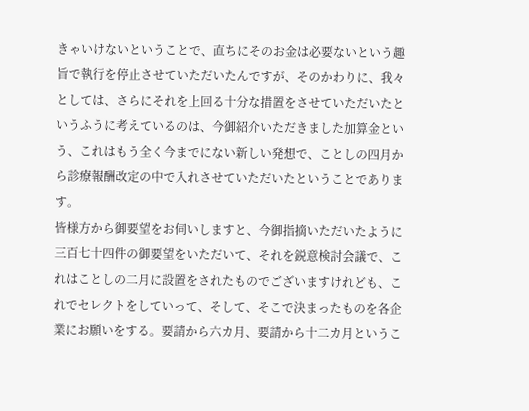きゃいけないということで、直ちにそのお金は必要ないという趣旨で執行を停止させていただいたんですが、そのかわりに、我々としては、さらにそれを上回る十分な措置をさせていただいたというふうに考えているのは、今御紹介いただきました加算金という、これはもう全く今までにない新しい発想で、ことしの四月から診療報酬改定の中で入れさせていただいたということであります。
皆様方から御要望をお伺いしますと、今御指摘いただいたように三百七十四件の御要望をいただいて、それを鋭意検討会議で、これはことしの二月に設置をされたものでございますけれども、これでセレクトをしていって、そして、そこで決まったものを各企業にお願いをする。要請から六カ月、要請から十二カ月というこ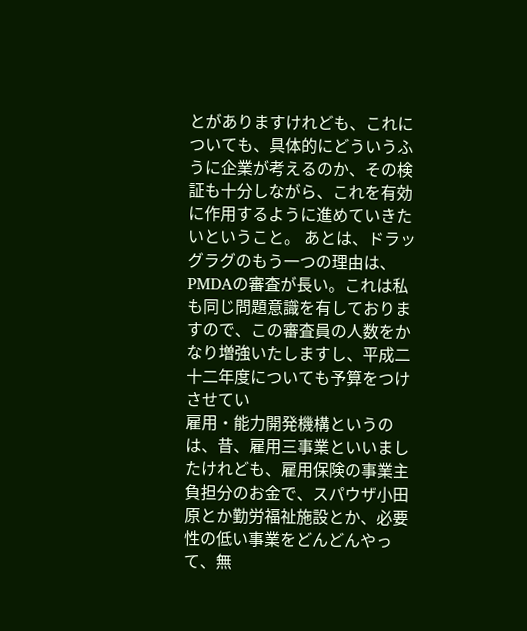とがありますけれども、これについても、具体的にどういうふうに企業が考えるのか、その検証も十分しながら、これを有効に作用するように進めていきたいということ。 あとは、ドラッグラグのもう一つの理由は、PMDAの審査が長い。これは私も同じ問題意識を有しておりますので、この審査員の人数をかなり増強いたしますし、平成二十二年度についても予算をつけさせてい
雇用・能力開発機構というのは、昔、雇用三事業といいましたけれども、雇用保険の事業主負担分のお金で、スパウザ小田原とか勤労福祉施設とか、必要性の低い事業をどんどんやって、無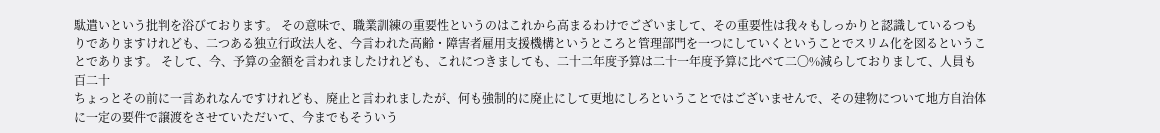駄遣いという批判を浴びております。 その意味で、職業訓練の重要性というのはこれから高まるわけでございまして、その重要性は我々もしっかりと認識しているつもりでありますけれども、二つある独立行政法人を、今言われた高齢・障害者雇用支援機構というところと管理部門を一つにしていくということでスリム化を図るということであります。 そして、今、予算の金額を言われましたけれども、これにつきましても、二十二年度予算は二十一年度予算に比べて二〇%減らしておりまして、人員も百二十
ちょっとその前に一言あれなんですけれども、廃止と言われましたが、何も強制的に廃止にして更地にしろということではございませんで、その建物について地方自治体に一定の要件で譲渡をさせていただいて、今までもそういう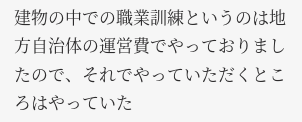建物の中での職業訓練というのは地方自治体の運営費でやっておりましたので、それでやっていただくところはやっていた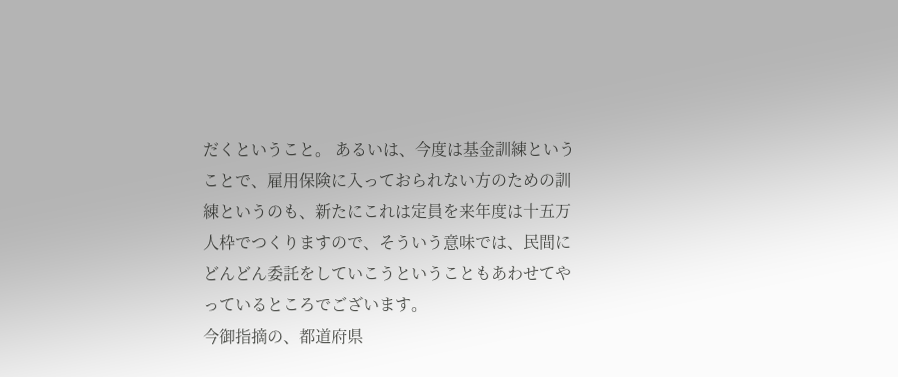だくということ。 あるいは、今度は基金訓練ということで、雇用保険に入っておられない方のための訓練というのも、新たにこれは定員を来年度は十五万人枠でつくりますので、そういう意味では、民間にどんどん委託をしていこうということもあわせてやっているところでございます。
今御指摘の、都道府県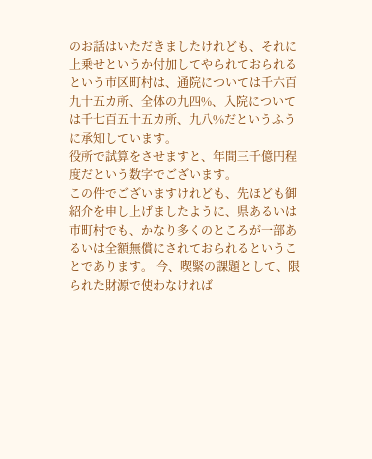のお話はいただきましたけれども、それに上乗せというか付加してやられておられるという市区町村は、通院については千六百九十五カ所、全体の九四%、入院については千七百五十五カ所、九八%だというふうに承知しています。
役所で試算をさせますと、年間三千億円程度だという数字でございます。
この件でございますけれども、先ほども御紹介を申し上げましたように、県あるいは市町村でも、かなり多くのところが一部あるいは全額無償にされておられるということであります。 今、喫緊の課題として、限られた財源で使わなければ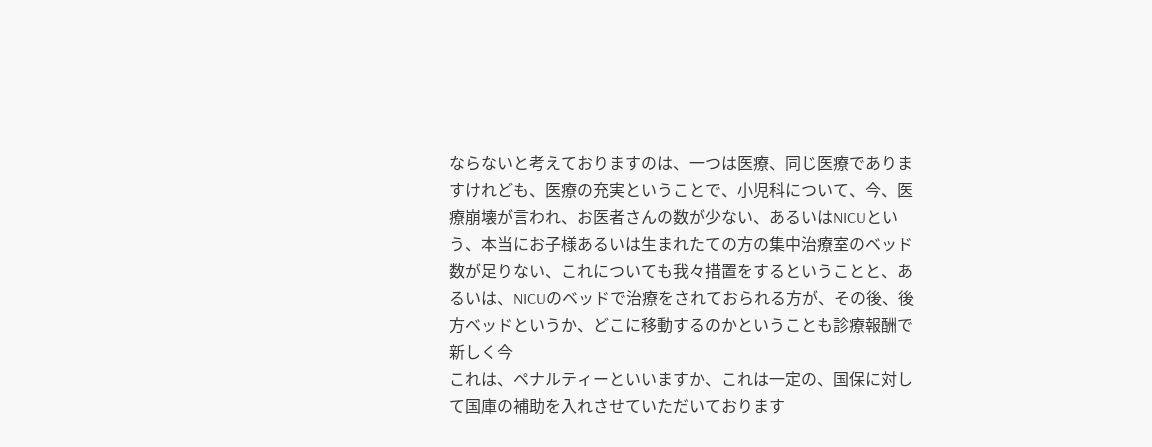ならないと考えておりますのは、一つは医療、同じ医療でありますけれども、医療の充実ということで、小児科について、今、医療崩壊が言われ、お医者さんの数が少ない、あるいはNICUという、本当にお子様あるいは生まれたての方の集中治療室のベッド数が足りない、これについても我々措置をするということと、あるいは、NICUのベッドで治療をされておられる方が、その後、後方ベッドというか、どこに移動するのかということも診療報酬で新しく今
これは、ペナルティーといいますか、これは一定の、国保に対して国庫の補助を入れさせていただいております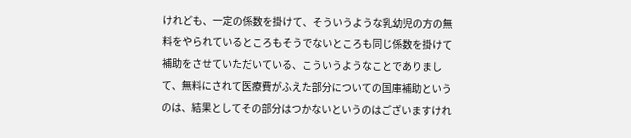けれども、一定の係数を掛けて、そういうような乳幼児の方の無料をやられているところもそうでないところも同じ係数を掛けて補助をさせていただいている、こういうようなことでありまして、無料にされて医療費がふえた部分についての国庫補助というのは、結果としてその部分はつかないというのはございますけれ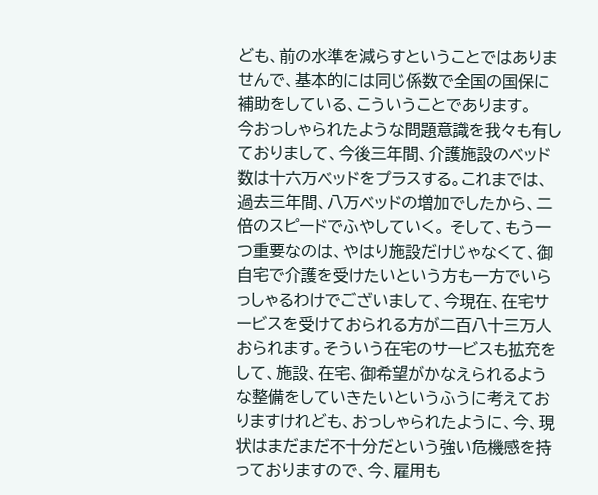ども、前の水準を減らすということではありませんで、基本的には同じ係数で全国の国保に補助をしている、こういうことであります。
今おっしゃられたような問題意識を我々も有しておりまして、今後三年間、介護施設のベッド数は十六万ベッドをプラスする。これまでは、過去三年間、八万ベッドの増加でしたから、二倍のスピードでふやしていく。 そして、もう一つ重要なのは、やはり施設だけじゃなくて、御自宅で介護を受けたいという方も一方でいらっしゃるわけでございまして、今現在、在宅サービスを受けておられる方が二百八十三万人おられます。そういう在宅のサービスも拡充をして、施設、在宅、御希望がかなえられるような整備をしていきたいというふうに考えておりますけれども、おっしゃられたように、今、現状はまだまだ不十分だという強い危機感を持っておりますので、今、雇用も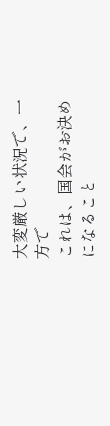大変厳しい状況で、一方で
これは、国会がお決めになること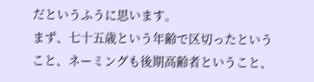だというふうに思います。
まず、七十五歳という年齢で区切ったということ、ネーミングも後期高齢者ということ、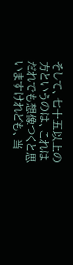そして、七十五以上の方というのは、これはだれでも想像つくと思いますけれども、当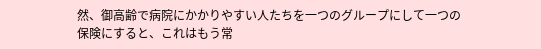然、御高齢で病院にかかりやすい人たちを一つのグループにして一つの保険にすると、これはもう常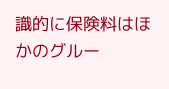識的に保険料はほかのグルー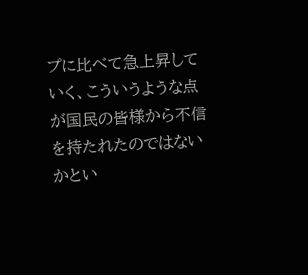プに比べて急上昇していく、こういうような点が国民の皆様から不信を持たれたのではないかとい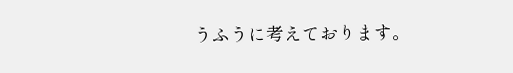うふうに考えております。